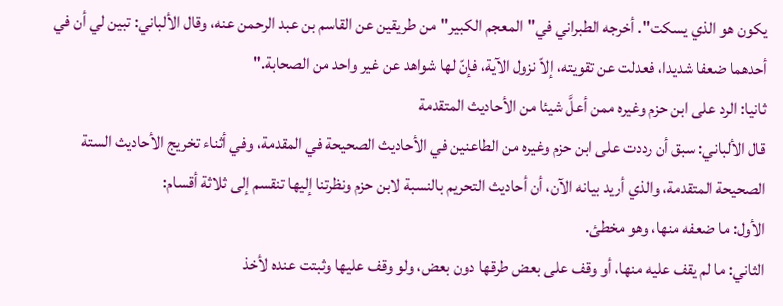يكون هو الذي يسكت". أخرجه الطبراني في"المعجم الكبير"من طريقين عن القاسم بن عبد الرحمن عنه، وقال الألباني: تبين لي أن في أحدهما ضعفا شديدا، فعدلت عن تقويته، إلاّ نزول الآية، فإنّ لها شواهد عن غير واحد من الصحابة."
ثانيا: الرد على ابن حزم وغيره ممن أعلَّ شيئا من الأحاديث المتقدمة
قال الألباني: سبق أن رددت على ابن حزم وغيره من الطاعنين في الأحاديث الصحيحة في المقدمة، وفي أثناء تخريج الأحاديث الستة الصحيحة المتقدمة، والذي أريد بيانه الآن، أن أحاديث التحريم بالنسبة لابن حزم ونظرتنا إليها تنقسم إلى ثلاثة أقسام:
الأول: ما ضعفه منها، وهو مخطئ.
الثاني: ما لم يقف عليه منها، أو وقف على بعض طرقها دون بعض، ولو وقف عليها وثبتت عنده لأخذ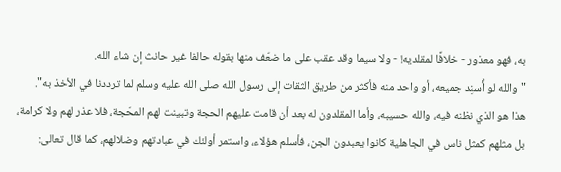به، فهو معذور - خلافًا لمقلديه! - ولا سيما وقد عقب على ما ضعّف منها بقوله حالفا غير حانث إن شاء الله.
"والله لو أُسنِد جميعه، أو واحد منه فأكثر من طريق الثقات إلى رسول الله صلى الله عليه وسلم لما ترددنا في الأخذ به".
هذا هو الذي نظنه فيه، والله حسيبه، وأما المقلدون له بعد أن قامت عليهم الحجة وتبينت لهم المحّجة، فلا عذر لهم ولا كرامة، بل مثلهم كمثل ناس في الجاهلية كانوا يعبدون الجن، فأسلم هؤلاء، واستمر أولئك في عبادتهم وضلالهم، كما قال تعالى: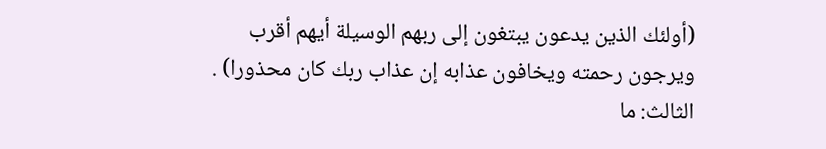(أولئك الذين يدعون يبتغون إلى ربهم الوسيلة أيهم أقرب ويرجون رحمته ويخافون عذابه إن عذاب ربك كان محذورا) .
الثالث: ما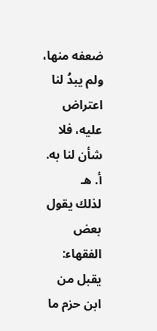ضعفه منها، ولم يبدُ لنا اعتراض عليه، فلا شأن لنا به. أ. هـ
لذلك يقول بعض الفقهاء: يقبل من ابن حزم ما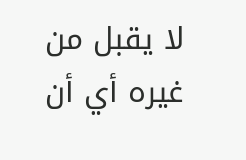لا يقبل من غيره أي أن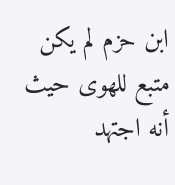ابن حزم لم يكن متبع للهوى حيث أنه اجتهد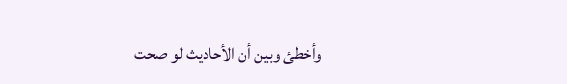وأخطئ وبين أن الأحاديث لو صحت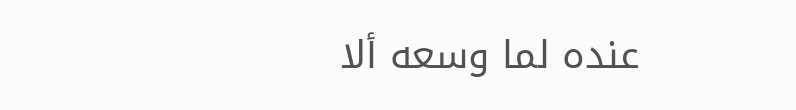عنده لما وسعه ألا